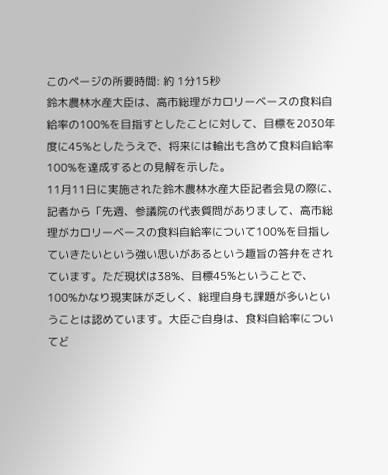このページの所要時間: 約 1分15秒
鈴木農林水産大臣は、高市総理がカロリーベースの食料自給率の100%を目指すとしたことに対して、目標を2030年度に45%としたうえで、将来には輸出も含めて食料自給率100%を達成するとの見解を示した。
11月11日に実施された鈴木農林水産大臣記者会見の際に、記者から「先週、参議院の代表質問がありまして、高市総理がカロリーベースの食料自給率について100%を目指していきたいという強い思いがあるという趣旨の答弁をされています。ただ現状は38%、目標45%ということで、100%かなり現実味が乏しく、総理自身も課題が多いということは認めています。大臣ご自身は、食料自給率についてど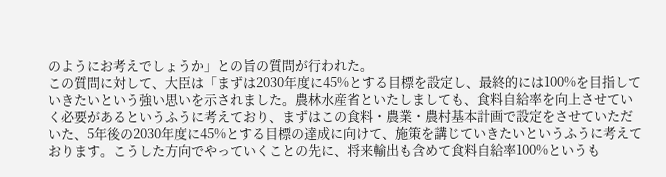のようにお考えでしょうか」との旨の質問が行われた。
この質問に対して、大臣は「まずは2030年度に45%とする目標を設定し、最終的には100%を目指していきたいという強い思いを示されました。農林水産省といたしましても、食料自給率を向上させていく必要があるというふうに考えており、まずはこの食料・農業・農村基本計画で設定をさせていただいた、5年後の2030年度に45%とする目標の達成に向けて、施策を講じていきたいというふうに考えております。こうした方向でやっていくことの先に、将来輸出も含めて食料自給率100%というも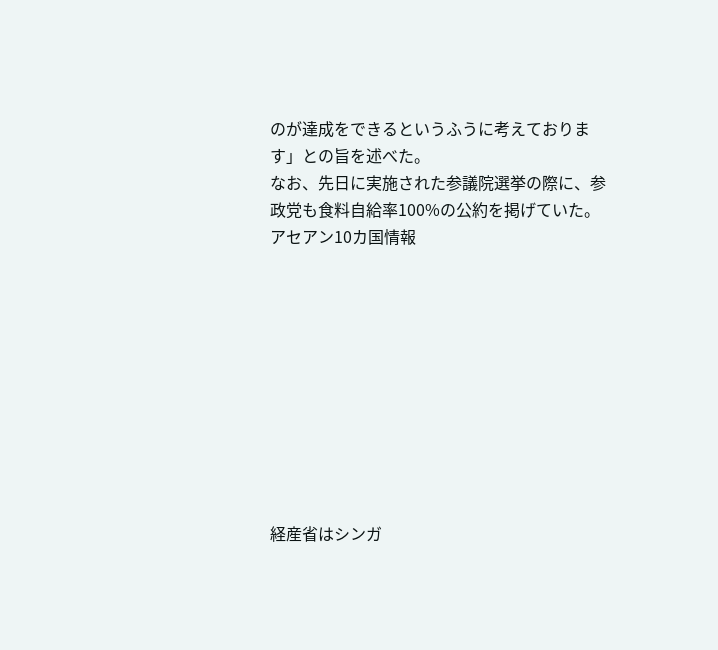のが達成をできるというふうに考えております」との旨を述べた。
なお、先日に実施された参議院選挙の際に、参政党も食料自給率100%の公約を掲げていた。
アセアン10カ国情報










経産省はシンガ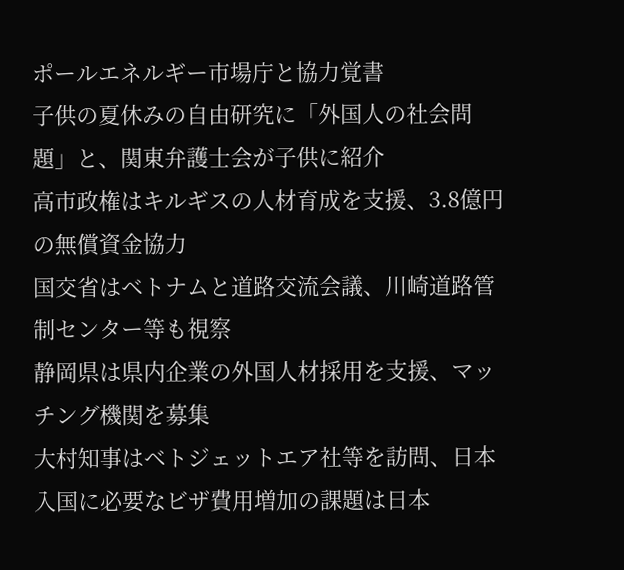ポールエネルギー市場庁と協力覚書
子供の夏休みの自由研究に「外国人の社会問題」と、関東弁護士会が子供に紹介
高市政権はキルギスの人材育成を支援、3.8億円の無償資金協力
国交省はベトナムと道路交流会議、川崎道路管制センター等も視察
静岡県は県内企業の外国人材採用を支援、マッチング機関を募集
大村知事はベトジェットエア社等を訪問、日本入国に必要なビザ費用増加の課題は日本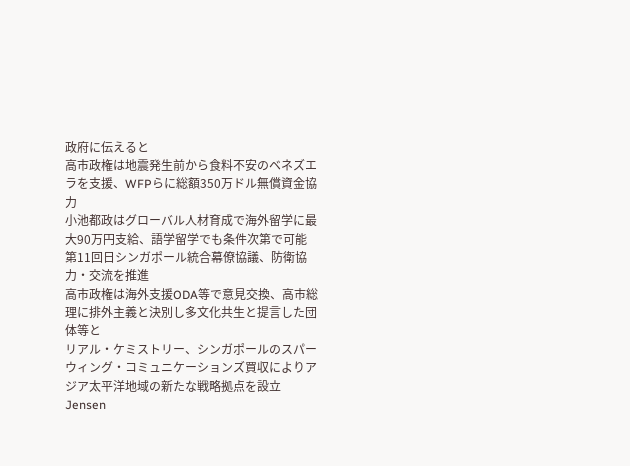政府に伝えると
高市政権は地震発生前から食料不安のベネズエラを支援、WFPらに総額350万ドル無償資金協力
小池都政はグローバル人材育成で海外留学に最大90万円支給、語学留学でも条件次第で可能
第11回日シンガポール統合幕僚協議、防衛協力・交流を推進
高市政権は海外支援ODA等で意見交換、高市総理に排外主義と決別し多文化共生と提言した団体等と
リアル・ケミストリー、シンガポールのスパーウィング・コミュニケーションズ買収によりアジア太平洋地域の新たな戦略拠点を設立
Jensen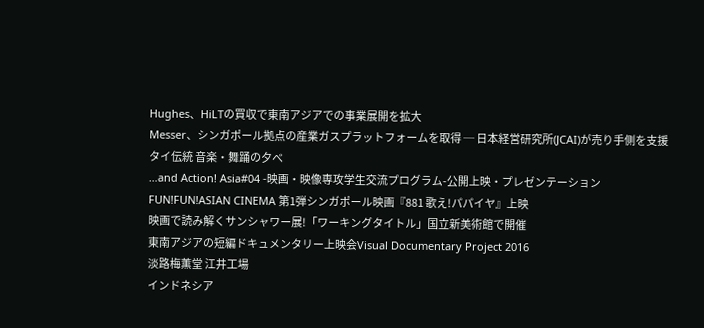Hughes、HiLTの買収で東南アジアでの事業展開を拡大
Messer、シンガポール拠点の産業ガスプラットフォームを取得 ─ 日本経営研究所(JCAI)が売り手側を支援
タイ伝統 音楽・舞踊の夕べ
…and Action! Asia#04 -映画・映像専攻学生交流プログラム-公開上映・プレゼンテーション
FUN!FUN!ASIAN CINEMA 第1弾シンガポール映画『881 歌え!パパイヤ』上映
映画で読み解くサンシャワー展!「ワーキングタイトル」国立新美術館で開催
東南アジアの短編ドキュメンタリー上映会Visual Documentary Project 2016
淡路梅薫堂 江井工場
インドネシア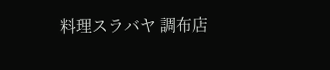料理スラバヤ 調布店